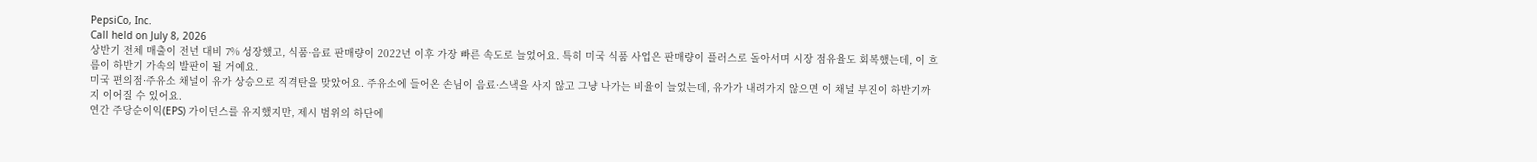PepsiCo, Inc.
Call held on July 8, 2026
상반기 전체 매출이 전년 대비 7% 성장했고, 식품·음료 판매량이 2022년 이후 가장 빠른 속도로 늘었어요. 특히 미국 식품 사업은 판매량이 플러스로 돌아서며 시장 점유율도 회복했는데, 이 흐름이 하반기 가속의 발판이 될 거예요.
미국 편의점·주유소 채널이 유가 상승으로 직격탄을 맞았어요. 주유소에 들어온 손님이 음료·스낵을 사지 않고 그냥 나가는 비율이 늘었는데, 유가가 내려가지 않으면 이 채널 부진이 하반기까지 이어질 수 있어요.
연간 주당순이익(EPS) 가이던스를 유지했지만, 제시 범위의 하단에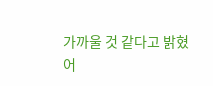가까울 것 같다고 밝혔어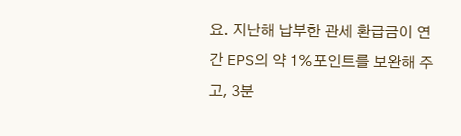요. 지난해 납부한 관세 환급금이 연간 EPS의 약 1%포인트를 보완해 주고, 3분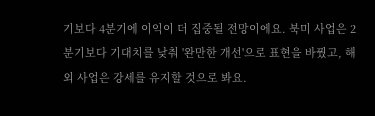기보다 4분기에 이익이 더 집중될 전망이에요. 북미 사업은 2분기보다 기대치를 낮춰 '완만한 개선'으로 표현을 바꿨고, 해외 사업은 강세를 유지할 것으로 봐요.